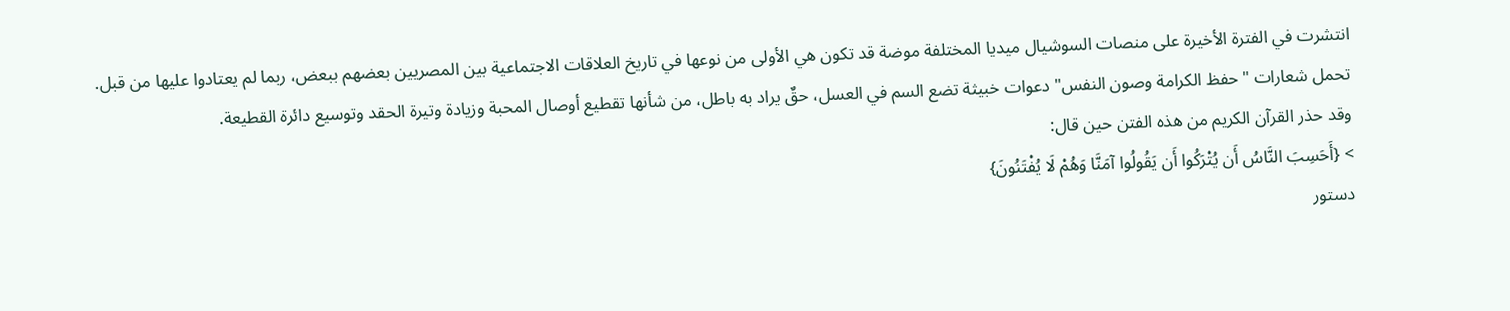انتشرت في الفترة الأخيرة على منصات السوشيال ميديا المختلفة موضة قد تكون هي الأولى من نوعها في تاريخ العلاقات الاجتماعية بين المصريين بعضهم ببعض، ربما لم يعتادوا عليها من قبل.
تحمل شعارات "حفظ الكرامة وصون النفس" دعوات خبيثة تضع السم في العسل، حقٌ يراد به باطل، من شأنها تقطيع أوصال المحبة وزيادة وتيرة الحقد وتوسيع دائرة القطيعة.
وقد حذر القرآن الكريم من هذه الفتن حين قال:
> {أَحَسِبَ النَّاسُ أَن يُتْرَكُوا أَن يَقُولُوا آمَنَّا وَهُمْ لَا يُفْتَنُونَ}
دستور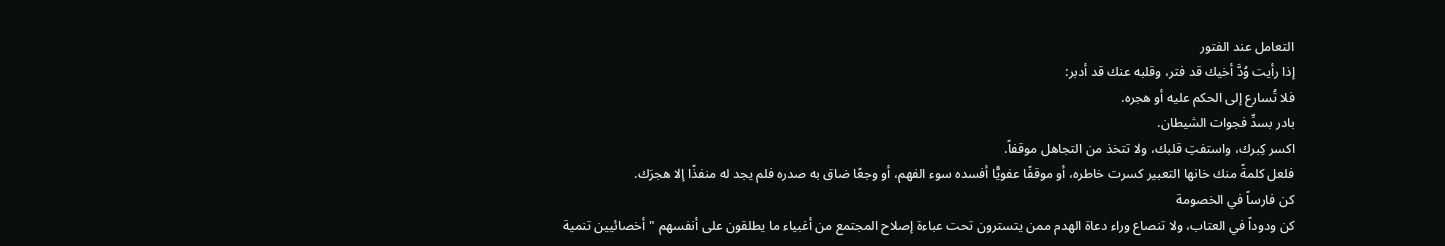التعامل عند الفتور
إذا رأيت وُدَّ أخيك قد فتر، وقلبه عنك قد أدبر:
فلا تُسارع إلى الحكم عليه أو هجره.
بادر بسدِّ فجوات الشيطان.
اكسر كِبرك، واستفتِ قلبك، ولا تتخذ من التجاهل موقفاً.
فلعل كلمةً منك خانها التعبير كسرت خاطره، أو موقفًا عفويًّا أفسده سوء الفهم، أو وجعًا ضاق به صدره فلم يجد له منفذًا إلا هجرَك.
كن فارساً في الخصومة
كن ودوداً في العتاب، ولا تنصاع وراء دعاة الهدم ممن يتسترون تحت عباءة إصلاح المجتمع من أغبياء ما يطلقون على أنفسهم "أخصائيين تنمية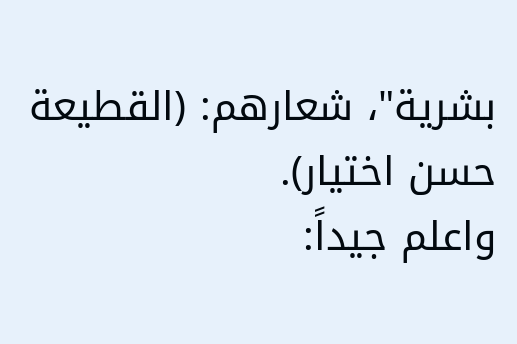بشرية"، شعارهم: (القطيعة حسن اختيار).
واعلم جيداً: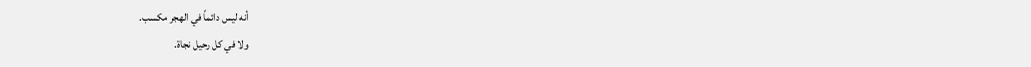أنه ليس دائماً في الهجر مكسب.
ولا في كل رحيل نجاة.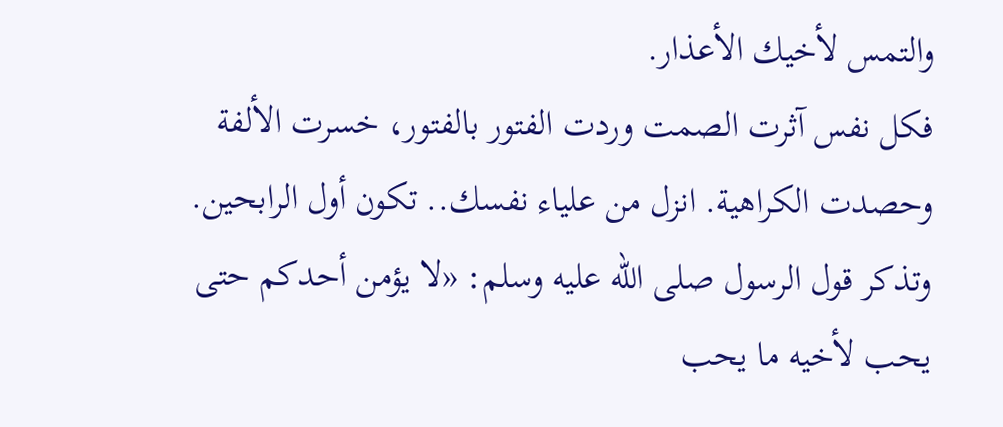والتمس لأخيك الأعذار.
فكل نفس آثرت الصمت وردت الفتور بالفتور، خسرت الألفة وحصدت الكراهية. انزل من علياء نفسك.. تكون أول الرابحين.
وتذكر قول الرسول صلى الله عليه وسلم: «لا يؤمن أحدكم حتى يحب لأخيه ما يحب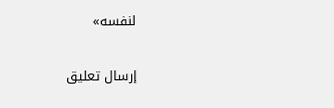لنفسه»

إرسال تعليق